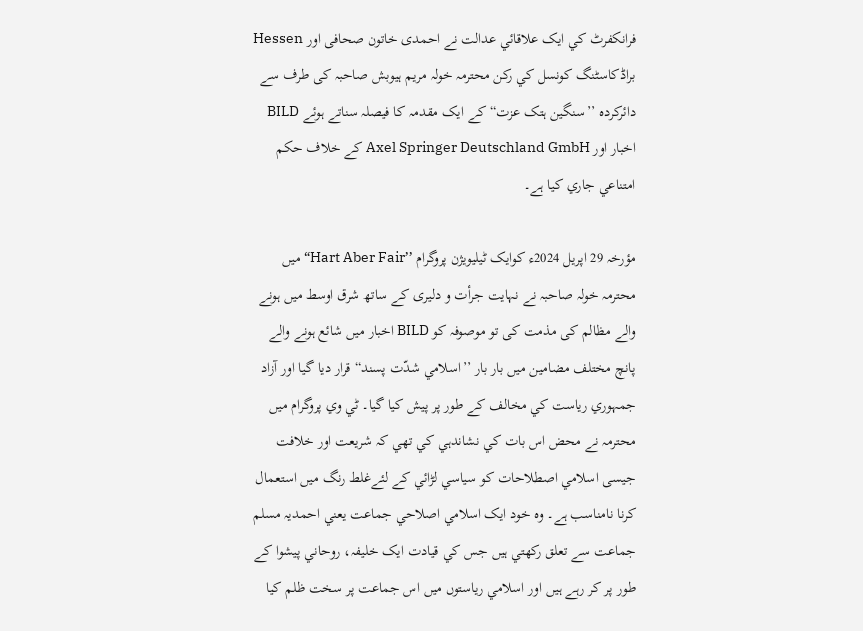فرانکفرٹ کي ایک علاقائي عدالت نے احمدی خاتون صحافی اور Hessen براڈکاسٹنگ کونسل کي رکن محترمہ خولہ مریم ہیوبش صاحبہ کی طرف سے دائرکردہ ’’سنگين ہتک عزت“ کے ایک مقدمہ کا فیصلہ سناتے ہوئے BILD اخبار اور Axel Springer Deutschland GmbH کے خلاف حکم امتناعي جاري کیا ہے۔

مؤرخہ 29 اپريل 2024ء کوایک ٹیلیویژن پروگرام ’’Hart Aber Fair“ ميں محترمہ خولہ صاحبہ نے نہایت جرأت و دلیری کے ساتھ شرق اوسط میں ہونے والے مظالم کی مذمت کی تو موصوفہ کو BILD اخبار میں شائع ہونے والے پانچ مختلف مضامين ميں بار بار ’’اسلامي شدّت پسند“ قرار ديا گيا اور آزاد جمہوري رياست کي مخالف کے طور پر پيش کيا گيا۔ ٹي وي پروگرام ميں محترمہ نے محض اس بات کي نشاندہي کي تھي کہ شريعت اور خلافت جیسی اسلامي اصطلاحات کو سياسي لڑائي کے لئےغلط رنگ ميں استعمال کرنا نامناسب ہے۔ وہ خود ايک اسلامي اصلاحي جماعت يعني احمديہ مسلم جماعت سے تعلق رکھتي ہيں جس کي قيادت ايک خليفہ، روحاني پيشوا کے طور پر کر رہے ہيں اور اسلامي رياستوں ميں اس جماعت پر سخت ظلم کيا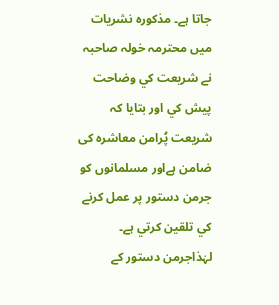جاتا ہے۔ مذکورہ نشريات ميں محترمہ خولہ صاحبہ نے شريعت کي وضاحت پيش کي اور بتايا کہ شريعت پُرامن معاشرہ کی ضامن ہےاور مسلمانوں کو جرمن دستور پر عمل کرنے کي تلقین کرتي ہے۔ لہٰذاجرمن دستور کے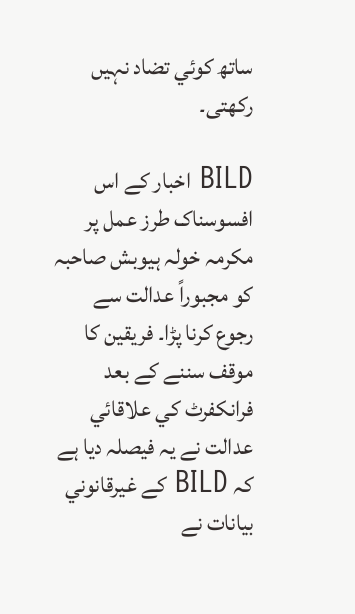ساتھ کوئي تضاد نہيں رکھتی۔

BILD اخبار کے اس افسوسناک طرز عمل پر مکرمہ خولہ ہیوبش صاحبہ کو مجبوراً عدالت سے رجوع کرنا پڑا۔ فریقین کا موقف سننے کے بعد فرانکفرٹ کي علاقائي عدالت نے يہ فیصلہ ديا ہے کہ BILD کے غيرقانوني بيانات نے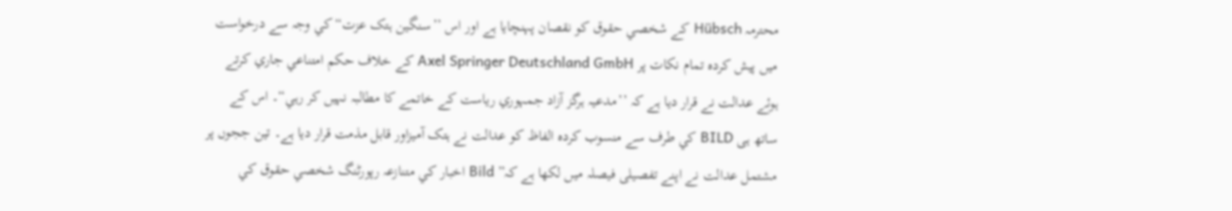محترمہ Hübsch کے شخصي حقوق کو نقصان پہنچايا ہے اور اس ’’سنگين ہتک عزت“ کي وجہ سے درخواست ميں پيش کردہ تمام نکات پر Axel Springer Deutschland GmbH کے خلاف حکم امتناعي جاري کرتے ہوئے عدالت نے قرار دیا ہے کہ ’’مدعيہ ہرگز آزاد جمہوري رياست کے خاتمے کا مطالبہ نہيں کر رہي“۔ اس کے ساتھ ہی BILD کي طرف سے منسوب کردہ الفاظ کو عدالت نے ہتک آميزاور قابل مذمت قرار ديا ہے۔ تين ججوں پر مشتمل عدالت نے اپنے تفصیلی فیصلہ میں لکھا ہے کہ” Bild اخبار کي متنازعہ رپورٹنگ شخصي حقوق کي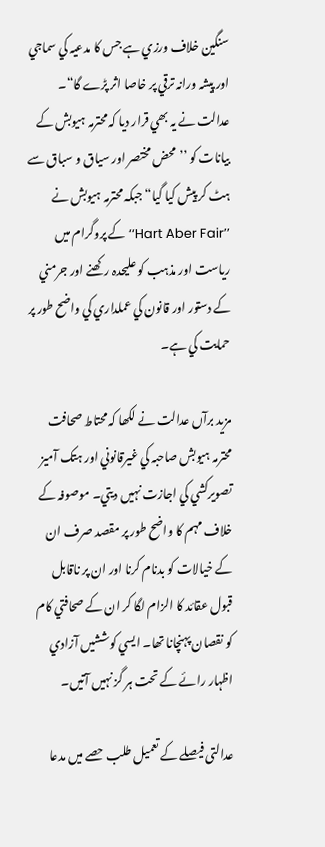سنگين خلاف ورزي ہے جس کا مدعيہ کي سماجي اور پيشہ ورانہ ترقي پر خاصا اثر پڑے گا“۔ عدالت نے يہ بھي قرار ديا کہ محترمہ ہيوبش کے بيانات کو ’’محض مختصر اور سياق و سباق سے ہٹ کر پيش کيا گيا“جبکہ محترمہ ہيوبش نے ’’Hart Aber Fair‘‘ کے پروگرام میں رياست اور مذہب کو عليحدہ رکھنے اور جرمني کے دستور اور قانون کي عملداري کي واضح طور پر حمايت کي ہے۔

مزید برآں عدالت نے لکھا کہ محتاط صحافت محترمہ ہيوبش صاحبہ کي غيرقانوني اور ہتک آميز تصويرکشي کي اجازت نہيں ديتي۔ موصوفہ کے خلاف مہم کا واضح طور پر مقصد صرف ان کے خيالات کو بدنام کرنا اور ان پر ناقابل قبول عقائد کا الزام لگا کر ان کے صحافتي کام کو نقصان پہنچانا تھا۔ ايسي کوششيں آزادي اظہار رائے کے تحت ہر گز نہيں آتيں۔

عدالتی فيصلے کے تعميل طلب حصے ميں مدعا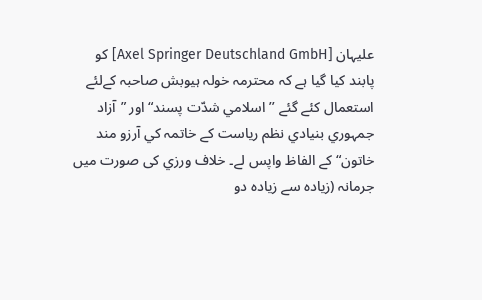عليہان [Axel Springer Deutschland GmbH] کو پابند کیا گیا ہے کہ محترمہ خولہ ہیوبش صاحبہ کےلئے استعمال کئے گئے ’’اسلامي شدّت پسند“ اور ”آزاد جمہوري بنيادي نظم رياست کے خاتمہ کي آرزو مند خاتون“ کے الفاظ واپس لے۔ خلاف ورزي کی صورت میں جرمانہ (زيادہ سے زيادہ دو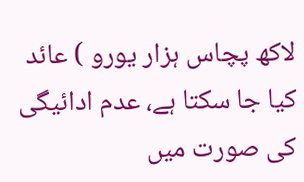لاکھ پچاس ہزار يورو ) عائد کیا جا سکتا ہے، عدم ادائیگی کی صورت میں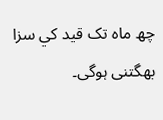چھ ماہ تک قيد کي سزا بھگتنی ہوگی۔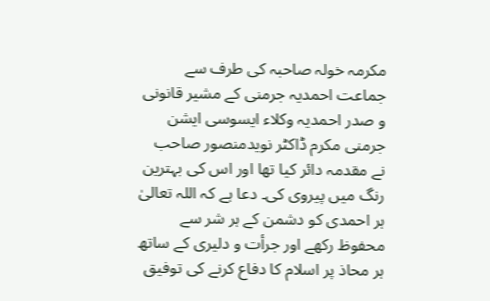مکرمہ خولہ صاحبہ کی طرف سے جماعت احمدیہ جرمنی کے مشیر قانونی و صدر احمدیہ وکلاء ایسوسی ایشن جرمنی مکرم ڈاکٹر نویدمنصور صاحب نے مقدمہ دائر کیا تھا اور اس کی بہترین رنگ میں پیروی کی۔ دعا ہے کہ اللہ تعالیٰ ہر احمدی کو دشمن کے ہر شر سے محفوظ رکھے اور جرأت و دلیری کے ساتھ ہر محاذ پر اسلام کا دفاع کرنے کی توفیق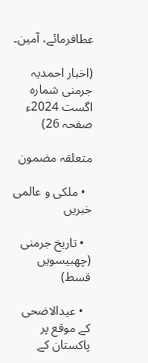عطافرمائے، آمین۔

(اخبار احمدیہ جرمنی شمارہ اگست 2024ء صفحہ 26)

متعلقہ مضمون

  • ملکی و عالمی خبریں

  • تاریخ جرمنی (چھبیسویں قسط)

  • عیدالاضحی کے موقع پر پاکستان کے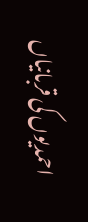احمدیوں کی قربانیاں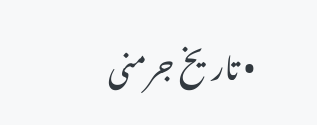• تاریخ جرمنی